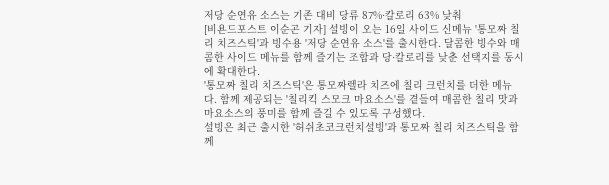저당 순연유 소스는 기존 대비 당류 87%·칼로리 63% 낮춰
[비욘드포스트 이순곤 기자] 설빙이 오는 16일 사이드 신메뉴 '통모짜 칠리 치즈스틱'과 빙수용 '저당 순연유 소스'를 출시한다. 달콤한 빙수와 매콤한 사이드 메뉴를 함께 즐기는 조합과 당·칼로리를 낮춘 선택지를 동시에 확대한다.
'통모짜 칠리 치즈스틱'은 통모짜렐라 치즈에 칠리 크런치를 더한 메뉴다. 함께 제공되는 '칠리킥 스모크 마요소스'를 곁들여 매콤한 칠리 맛과 마요소스의 풍미를 함께 즐길 수 있도록 구성했다.
설빙은 최근 출시한 '허쉬초코크런치설빙'과 통모짜 칠리 치즈스틱을 함께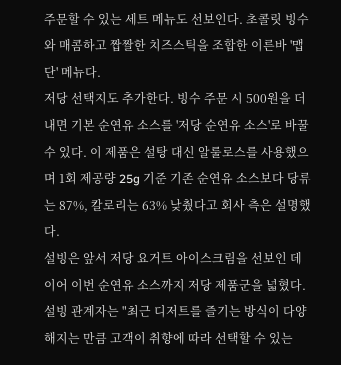주문할 수 있는 세트 메뉴도 선보인다. 초콜릿 빙수와 매콤하고 짭짤한 치즈스틱을 조합한 이른바 '맵단' 메뉴다.
저당 선택지도 추가한다. 빙수 주문 시 500원을 더 내면 기본 순연유 소스를 '저당 순연유 소스'로 바꿀 수 있다. 이 제품은 설탕 대신 알룰로스를 사용했으며 1회 제공량 25g 기준 기존 순연유 소스보다 당류는 87%, 칼로리는 63% 낮췄다고 회사 측은 설명했다.
설빙은 앞서 저당 요거트 아이스크림을 선보인 데 이어 이번 순연유 소스까지 저당 제품군을 넓혔다.
설빙 관계자는 "최근 디저트를 즐기는 방식이 다양해지는 만큼 고객이 취향에 따라 선택할 수 있는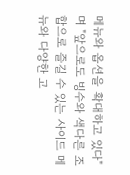메뉴와 옵션을 확대하고 있다"며 "앞으로도 빙수와 색다른 조합으로 즐길 수 있는 사이드 메뉴와 다양한 고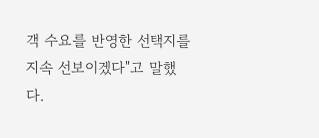객 수요를 반영한 선택지를 지속 선보이겠다"고 말했다.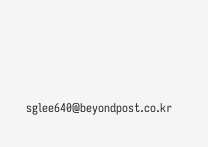sglee640@beyondpost.co.kr